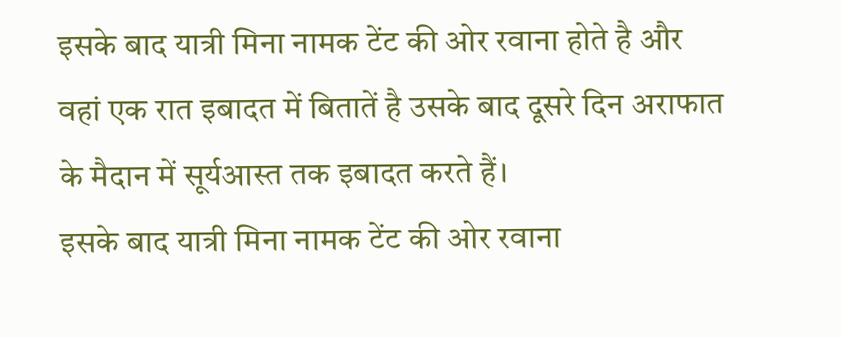इसके बाद यात्री मिना नामक टेंट की ओर रवाना होते है और वहां एक रात इबादत में बितातें है उसके बाद दूसरे दिन अराफात के मैदान में सूर्यआस्त तक इबादत करते हैं।
इसके बाद यात्री मिना नामक टेंट की ओर रवाना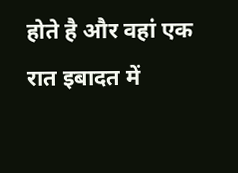होते है और वहां एक रात इबादत में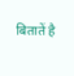बितातें है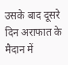उसके बाद दूसरे दिन अराफात के मैदान में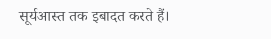सूर्यआस्त तक इबादत करते हैं।